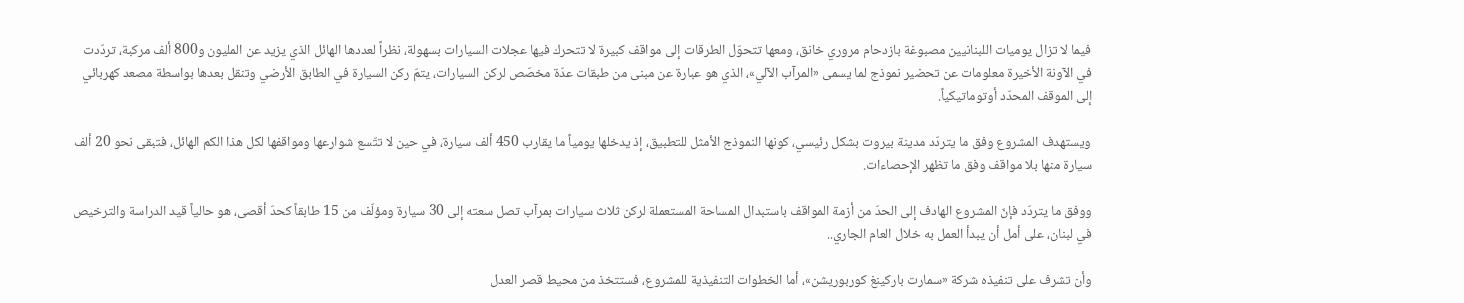فيما لا تزال يوميات اللبنانيين مصبوغة بازدحام مروري خانق، ومعها تتحوّل الطرقات إلى مواقف كبيرة لا تتحرك فيها عجلات السيارات بسهولة، نظراً لعددها الهائل الذي يزيد عن المليون و800 ألف مركبة، تردّدت في الآونة الأخيرة معلومات عن تحضير نموذج لما يسمى «المرآب الآلي»، الذي هو عبارة عن مبنى من طبقات عدّة مخصّص لركن السيارات، يتمّ ركن السيارة في الطابق الأرضي وتنقل بعدها بواسطة مصعد كهربائي إلى الموقف المحدّد أوتوماتيكياً.

ويستهدف المشروع وفق ما يتردّد مدينة بيروت بشكل رئيسي، كونها النموذج الأمثل للتطبيق، إذ يدخلها يومياً ما يقارب 450 ألف سيارة، في حين لا تتّسع شوارعها ومواقفها لكل هذا الكم الهائل، فتبقى نحو 20 ألف سيارة منها بلا مواقف وفق ما تظهر الإحصاءات.

ووفق ما يتردّد فإنّ المشروع الهادف إلى الحدّ من أزمة المواقف باستبدال المساحة المستعملة لركن ثلاث سيارات بمرآب تصل سعته إلى 30 سيارة ومؤلّف من 15 طابقاً كحدّ أقصى، هو حالياً قيد الدراسة والترخيص في لبنان، على أمل أن يبدأ العمل به خلال العام الجاري..

وأن تشرف على تنفيذه شركة «سمارت باركينغ كوربوريشن»، أما الخطوات التنفيذية للمشروع، فستتخذ من محيط قصر العدل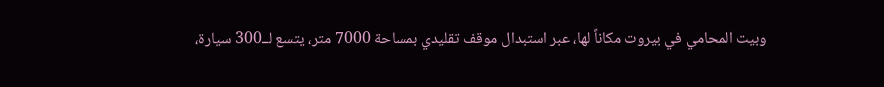وبيت المحامي في بيروت مكاناً لها، عبر استبدال موقف تقليدي بمساحة 7000 متر، يتسع لــ300 سيارة،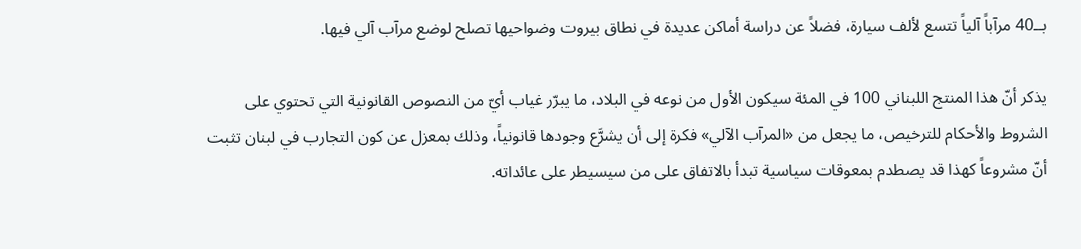بــ40 مرآباً آلياً تتسع لألف سيارة، فضلاً عن دراسة أماكن عديدة في نطاق بيروت وضواحيها تصلح لوضع مرآب آلي فيها.

يذكر أنّ هذا المنتج اللبناني 100 في المئة سيكون الأول من نوعه في البلاد، ما يبرّر غياب أيّ من النصوص القانونية التي تحتوي على الشروط والأحكام للترخيص، ما يجعل من «المرآب الآلي» فكرة إلى أن يشرَّع وجودها قانونياً، وذلك بمعزل عن كون التجارب في لبنان تثبت أنّ مشروعاً كهذا قد يصطدم بمعوقات سياسية تبدأ بالاتفاق على من سيسيطر على عائداته.